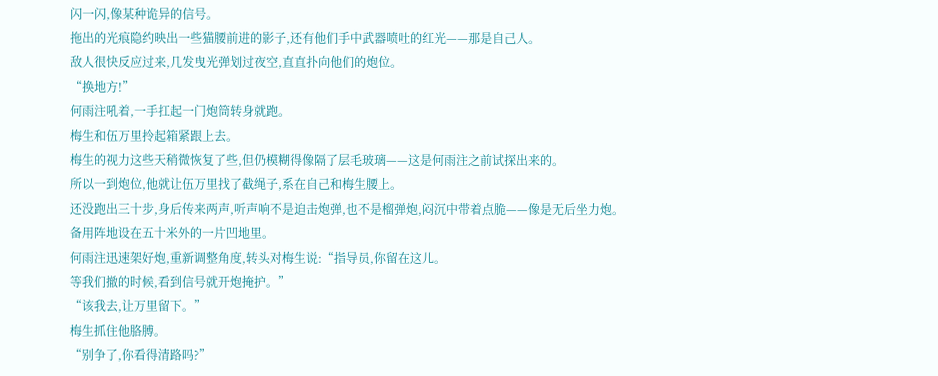闪一闪,像某种诡异的信号。
拖出的光痕隐约映出一些猫腰前进的影子,还有他们手中武器喷吐的红光——那是自己人。
敌人很快反应过来,几发曳光弹划过夜空,直直扑向他们的炮位。
“换地方!”
何雨注吼着,一手扛起一门炮筒转身就跑。
梅生和伍万里拎起箱紧跟上去。
梅生的视力这些天稍微恢复了些,但仍模糊得像隔了层毛玻璃——这是何雨注之前试探出来的。
所以一到炮位,他就让伍万里找了截绳子,系在自己和梅生腰上。
还没跑出三十步,身后传来两声,听声响不是迫击炮弹,也不是榴弹炮,闷沉中带着点脆——像是无后坐力炮。
备用阵地设在五十米外的一片凹地里。
何雨注迅速架好炮,重新调整角度,转头对梅生说:“指导员,你留在这儿。
等我们撤的时候,看到信号就开炮掩护。”
“该我去,让万里留下。”
梅生抓住他胳膊。
“别争了,你看得清路吗?”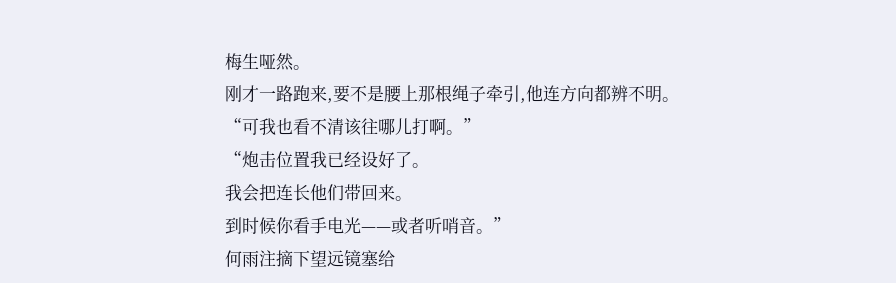梅生哑然。
刚才一路跑来,要不是腰上那根绳子牵引,他连方向都辨不明。
“可我也看不清该往哪儿打啊。”
“炮击位置我已经设好了。
我会把连长他们带回来。
到时候你看手电光——或者听哨音。”
何雨注摘下望远镜塞给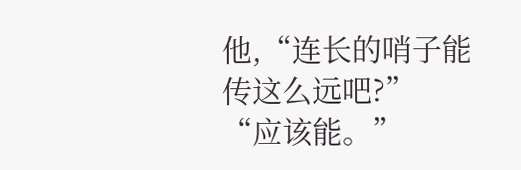他,“连长的哨子能传这么远吧?”
“应该能。”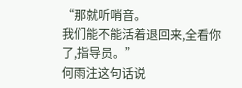“那就听哨音。
我们能不能活着退回来,全看你了,指导员。”
何雨注这句话说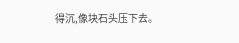得沉,像块石头压下去。